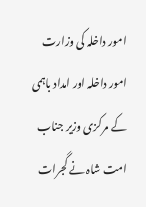امور داخلہ کی وزارت
امور داخلہ اور امداد باہمی کے مرکزی وزیر جناب امت شاہ نے گجرات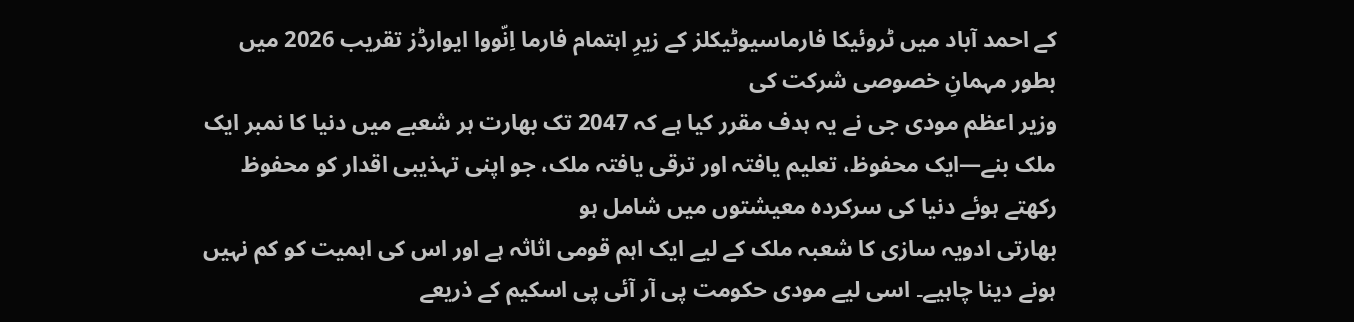کے احمد آباد میں ٹروئیکا فارماسیوٹیکلز کے زیرِ اہتمام فارما اِنّووا ایوارڈز تقریب 2026 میں بطور مہمانِ خصوصی شرکت کی
وزیر اعظم مودی جی نے یہ ہدف مقرر کیا ہے کہ 2047 تک بھارت ہر شعبے میں دنیا کا نمبر ایک ملک بنے—ایک محفوظ، تعلیم یافتہ اور ترقی یافتہ ملک، جو اپنی تہذیبی اقدار کو محفوظ رکھتے ہوئے دنیا کی سرکردہ معیشتوں میں شامل ہو
بھارتی ادویہ سازی کا شعبہ ملک کے لیے ایک اہم قومی اثاثہ ہے اور اس کی اہمیت کو کم نہیں ہونے دینا چاہیے۔ اسی لیے مودی حکومت پی آر آئی پی اسکیم کے ذریعے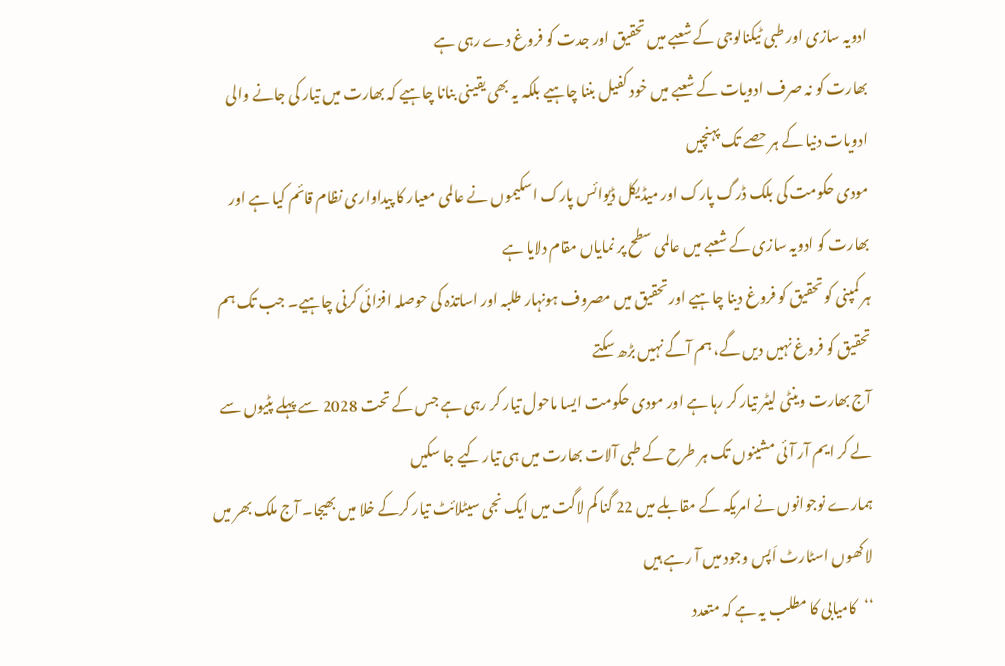ادویہ سازی اور طبی ٹیکنالوجی کے شعبے میں تحقیق اور جدت کو فروغ دے رہی ہے
بھارت کو نہ صرف ادویات کے شعبے میں خود کفیل بننا چاہیے بلکہ یہ بھی یقینی بنانا چاہیے کہ بھارت میں تیار کی جانے والی ادویات دنیا کے ہر حصے تک پہنچیں
مودی حکومت کی بلک ڈرگ پارک اور میڈیکل ڈیوائس پارک اسکیموں نے عالمی معیار کا پیداواری نظام قائم کیا ہے اور بھارت کو ادویہ سازی کے شعبے میں عالمی سطح پر نمایاں مقام دلایا ہے
ہر کمپنی کو تحقیق کو فروغ دینا چاہیے اور تحقیق میں مصروف ہونہار طلبہ اور اساتذہ کی حوصلہ افزائی کرنی چاہیے۔ جب تک ہم تحقیق کو فروغ نہیں دیں گے، ہم آگے نہیں بڑھ سکتے
آج بھارت وینٹی لیٹر تیار کر رہا ہے اور مودی حکومت ایسا ماحول تیار کر رہی ہے جس کے تحت 2028 سے پہلے پٹیوں سے لے کر ایم آر آئی مشینوں تک ہر طرح کے طبی آلات بھارت میں ہی تیار کیے جا سکیں
ہمارے نوجوانوں نے امریکہ کے مقابلے میں 22 گنا کم لاگت میں ایک نجی سیٹلائٹ تیار کرکے خلا میں بھیجا۔ آج ملک بھر میں لاکھوں اسٹارٹ اَپس وجود میں آ رہے ہیں
‘‘کامیابی کا مطلب یہ ہے کہ متعدد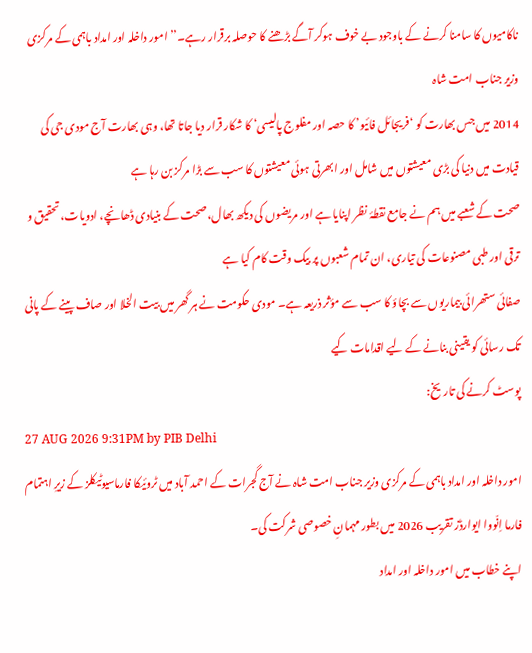ناکامیوں کا سامنا کرنے کے باوجود بے خوف ہوکر آگے بڑھنے کا حوصلہ برقرار رہے۔’’ امور داخلہ اور امداد باہمی کے مرکزی وزیر جناب امت شاہ
2014 میں جس بھارت کو ‘فریجائل فائیو’ کا حصہ اور مفلوج پالیسی‘ کا شکار قرار دیا جاتا تھا، وہی بھارت آج مودی جی کی قیادت میں دنیا کی بڑی معیشتوں میں شامل اور ابھرتی ہوئی معیشتوں کا سب سے بڑا مرکز بن رہا ہے
صحت کے شعبے میں ہم نے جامع نقطۂ نظر اپنایا ہے اور مریضوں کی دیکھ بھال، صحت کے بنیادی ڈھانچے، ادویات، تحقیق و ترقی اور طبی مصنوعات کی تیاری، ان تمام شعبوں پر بیک وقت کام کیا ہے
صفائی ستھرائی بیماریوں سے بچاؤ کا سب سے مؤثر ذریعہ ہے۔ مودی حکومت نے ہر گھر میں بیت الخلا اور صاف پینے کے پانی تک رسائی کو یقینی بنانے کے لیے اقدامات کیے
پوسٹ کرنے کی تاریخ:
27 AUG 2026 9:31PM by PIB Delhi
امور داخلہ اور امداد باہمی کے مرکزی وزیر جناب امت شاہ نے آج گجرات کے احمد آباد میں ٹروئیکا فارماسیوٹیکلز کے زیرِ اہتمام فارما اِنّووا ایوارڈز تقریب 2026 میں بطور مہمانِ خصوصی شرکت کی۔
اپنے خطاب میں امور داخلہ اور امداد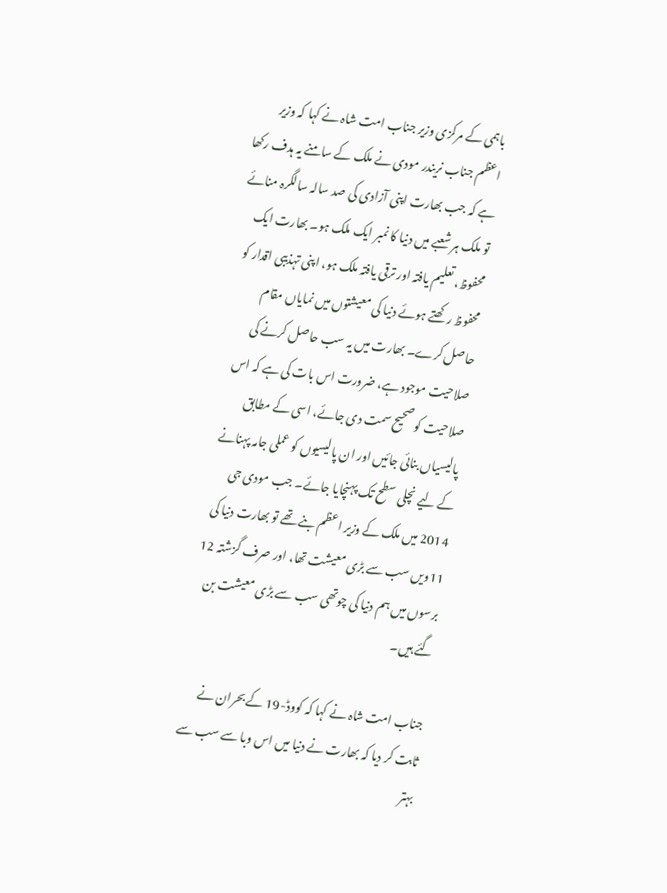باہمی کے مرکزی وزیر جناب امت شاہ نے کہا کہ وزیر اعظم جناب نریندر مودی نے ملک کے سامنے یہ ہدف رکھا ہے کہ جب بھارت اپنی آزادی کی صد سالہ سالگرہ منائے تو ملک ہر شعبے میں دنیا کا نمبر ایک ملک ہو۔ بھارت ایک محفوظ، تعلیم یافتہ اور ترقی یافتہ ملک ہو، اپنی تہذیبی اقدار کو محفوظ رکھتے ہوئے دنیا کی معیشتوں میں نمایاں مقام حاصل کرے۔ بھارت میں یہ سب حاصل کرنے کی صلاحیت موجود ہے، ضرورت اس بات کی ہے کہ اس صلاحیت کو صحیح سمت دی جائے، اسی کے مطابق پالیسیاں بنائی جائیں اور ان پالیسیوں کو عملی جامہ پہنانے کے لیے نچلی سطح تک پہنچایا جائے۔ جب مودی جی 2014 میں ملک کے وزیر اعظم بنے تھے تو بھارت دنیا کی 11ویں سب سے بڑی معیشت تھا، اور صرف گزشتہ 12 برسوں میں ہم دنیا کی چوتھی سب سے بڑی معیشت بن گئے ہیں۔

جناب امت شاہ نے کہا کہ کووڈ-19 کے بحران نے ثابت کر دیا کہ بھارت نے دنیا میں اس وبا سے سب سے بہتر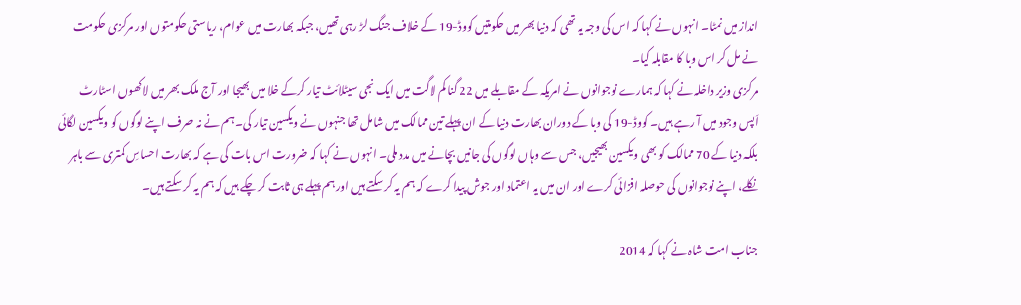انداز میں نمٹا۔ انہوں نے کہا کہ اس کی وجہ یہ تھی کہ دنیا بھر میں حکومتیں کووڈ-19 کے خلاف جنگ لڑ رہی تھیں، جبکہ بھارت میں عوام، ریاستی حکومتوں اور مرکزی حکومت نے مل کر اس وبا کا مقابلہ کیا۔
مرکزی وزیر داخلہ نے کہا کہ ہمارے نوجوانوں نے امریکہ کے مقابلے میں 22 گنا کم لاگت میں ایک نجی سیٹلائٹ تیار کرکے خلا میں بھیجا اور آج ملک بھر میں لاکھوں اسٹارٹ اَپس وجود میں آ رہے ہیں۔ کووڈ-19 کی وبا کے دوران بھارت دنیا کے ان پہلے تین ممالک میں شامل تھا جنہوں نے ویکسین تیار کی۔ ہم نے نہ صرف اپنے لوگوں کو ویکسین لگائی بلکہ دنیا کے 70 ممالک کو بھی ویکسین بھیجیں، جس سے وہاں لوگوں کی جانیں بچانے میں مدد ملی۔ انہوں نے کہا کہ ضرورت اس بات کی ہے کہ بھارت احساسِ کمتری سے باہر نکلے، اپنے نوجوانوں کی حوصلہ افزائی کرے اور ان میں یہ اعتماد اور جوش پیدا کرے کہ ہم یہ کر سکتے ہیں اور ہم پہلے ہی ثابت کر چکے ہیں کہ ہم یہ کر سکتے ہیں۔

جناب امت شاہ نے کہا کہ 2014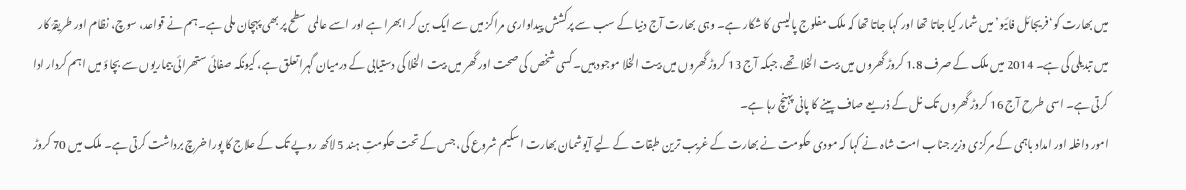میں بھارت کو‘فریجائل فائیو’ میں شمار کیا جاتا تھا اور کہا جاتا تھا کہ ملک مفلوج پالیسی کا شکار ہے۔ وہی بھارت آج دنیا کے سب سے پرکشش پیداواری مراکز میں سے ایک بن کر ابھرا ہے اور اسے عالمی سطح پر بھی پہچان ملی ہے۔ ہم نے قواعد، سوچ، نظام اور طریقۂ کار میں تبدیلی کی ہے۔ 2014 میں ملک کے صرف 1.8 کروڑ گھروں میں بیت الخلا تھے، جبکہ آج 13 کروڑ گھروں میں بیت الخلا موجود ہیں۔ کسی شخص کی صحت اور گھر میں بیت الخلا کی دستیابی کے درمیان گہرا تعلق ہے، کیونکہ صفائی ستھرائی بیماریوں سے بچاؤ میں اہم کردار ادا کرتی ہے۔ اسی طرح آج 16 کروڑ گھروں تک نل کے ذریعے صاف پینے کا پانی پہنچ رہا ہے۔
امور داخلہ اور امداد باہمی کے مرکزی وزیر جناب امت شاہ نے کہا کہ مودی حکومت نے بھارت کے غریب ترین طبقات کے لیے آیوشمان بھارت اسکیم شروع کی، جس کے تحت حکومتِ ہند 5 لاکھ روپے تک کے علاج کا پورا خرچ برداشت کرتی ہے۔ ملک میں 70 کروڑ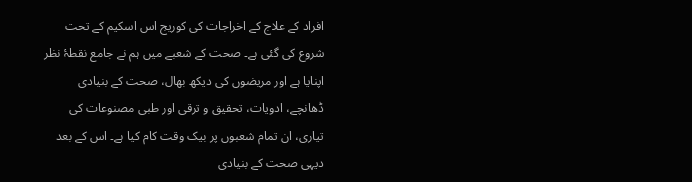افراد کے علاج کے اخراجات کی کوریج اس اسکیم کے تحت شروع کی گئی ہے۔ صحت کے شعبے میں ہم نے جامع نقطۂ نظر اپنایا ہے اور مریضوں کی دیکھ بھال، صحت کے بنیادی ڈھانچے، ادویات، تحقیق و ترقی اور طبی مصنوعات کی تیاری، ان تمام شعبوں پر بیک وقت کام کیا ہے۔ اس کے بعد دیہی صحت کے بنیادی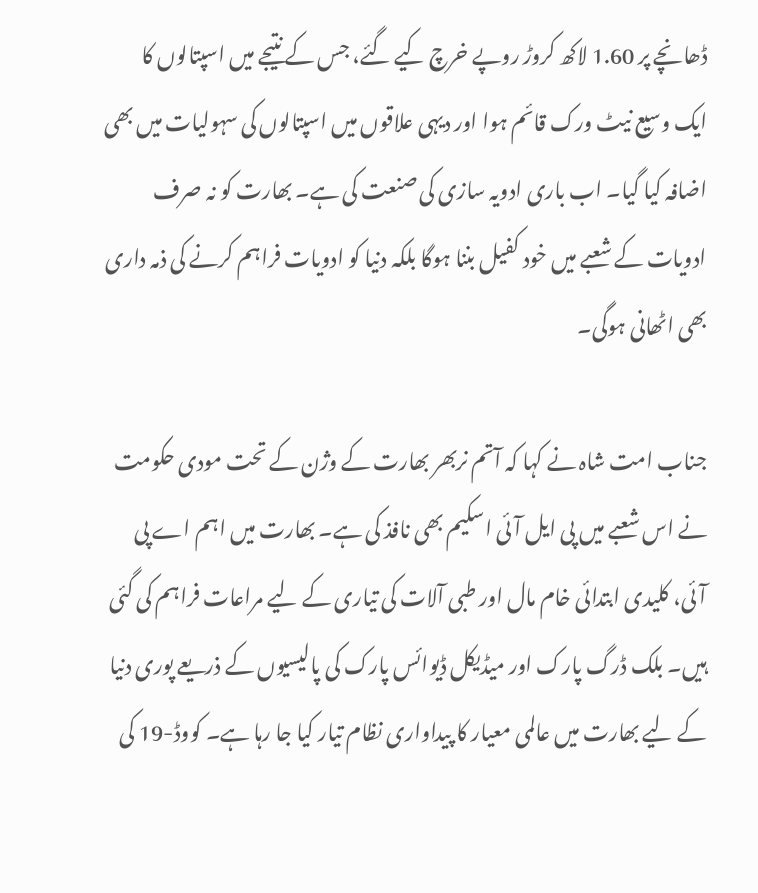ڈھانچے پر 1.60 لاکھ کروڑ روپے خرچ کیے گئے، جس کے نتیجے میں اسپتالوں کا ایک وسیع نیٹ ورک قائم ہوا اور دیہی علاقوں میں اسپتالوں کی سہولیات میں بھی اضافہ کیا گیا۔ اب باری ادویہ سازی کی صنعت کی ہے۔ بھارت کو نہ صرف ادویات کے شعبے میں خود کفیل بننا ہوگا بلکہ دنیا کو ادویات فراہم کرنے کی ذمہ داری بھی اٹھانی ہوگی۔

جناب امت شاہ نے کہا کہ آتم نربھر بھارت کے وژن کے تحت مودی حکومت نے اس شعبے میں پی ایل آئی اسکیم بھی نافذ کی ہے۔ بھارت میں اہم اے پی آئی، کلیدی ابتدائی خام مال اور طبی آلات کی تیاری کے لیے مراعات فراہم کی گئی ہیں۔ بلک ڈرگ پارک اور میڈیکل ڈیوائس پارک کی پالیسیوں کے ذریعے پوری دنیا کے لیے بھارت میں عالمی معیار کا پیداواری نظام تیار کیا جا رہا ہے۔ کووڈ-19 کی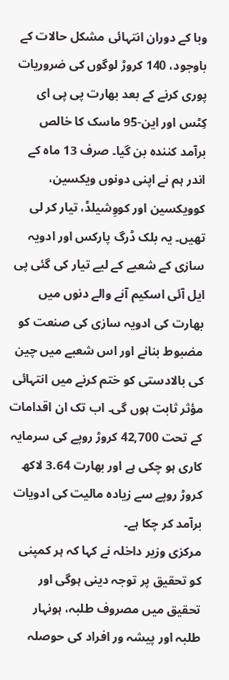وبا کے دوران انتہائی مشکل حالات کے باوجود، 140 کروڑ لوگوں کی ضروریات پوری کرنے کے بعد بھارت پی پی ای کِٹس اور این-95 ماسک کا خالص برآمد کنندہ بن گیا۔ صرف 13 ماہ کے اندر ہم نے اپنی دونوں ویکسین، کوویکسین اور کووِشیلڈ، تیار کر لی تھیں۔ یہ بلک ڈرگ پارکس اور ادویہ سازی کے شعبے کے لیے تیار کی گئی پی ایل آئی اسکیم آنے والے دنوں میں بھارت کی ادویہ سازی کی صنعت کو مضبوط بنانے اور اس شعبے میں چین کی بالادستی کو ختم کرنے میں انتہائی مؤثر ثابت ہوں گی۔ اب تک ان اقدامات کے تحت 42,700 کروڑ روپے کی سرمایہ کاری ہو چکی ہے اور بھارت 3.64 لاکھ کروڑ روپے سے زیادہ مالیت کی ادویات برآمد کر چکا ہے۔
مرکزی وزیر داخلہ نے کہا کہ ہر کمپنی کو تحقیق پر توجہ دینی ہوگی اور تحقیق میں مصروف طلبہ، ہونہار طلبہ اور پیشہ ور افراد کی حوصلہ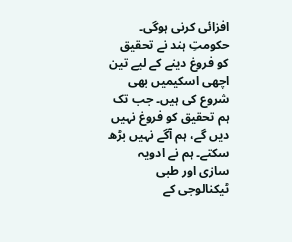افزائی کرنی ہوگی۔ حکومتِ ہند نے تحقیق کو فروغ دینے کے لیے تین اچھی اسکیمیں بھی شروع کی ہیں۔ جب تک ہم تحقیق کو فروغ نہیں دیں گے، ہم آگے نہیں بڑھ سکتے۔ ہم نے ادویہ سازی اور طبی ٹیکنالوجی کے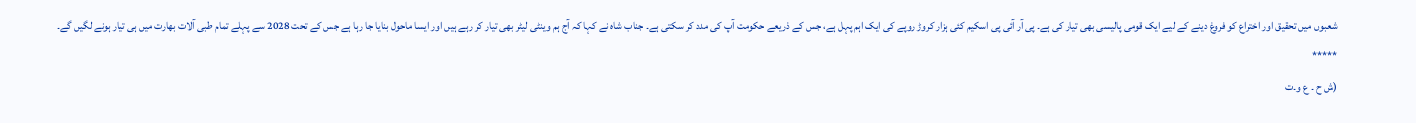شعبوں میں تحقیق اور اختراع کو فروغ دینے کے لیے ایک قومی پالیسی بھی تیار کی ہے۔ پی آر آئی پی اسکیم کئی ہزار کروڑ روپے کی ایک اہم پہل ہے، جس کے ذریعے حکومت آپ کی مدد کر سکتی ہے۔ جناب شاہ نے کہا کہ آج ہم وینٹی لیٹر بھی تیار کر رہے ہیں اور ایسا ماحول بنایا جا رہا ہے جس کے تحت 2028 سے پہلے تمام طبی آلات بھارت میں ہی تیار ہونے لگیں گے۔
*****
(ش ح ۔ ع و۔ت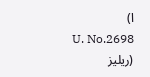ا)
U. No.2698
(ریلیز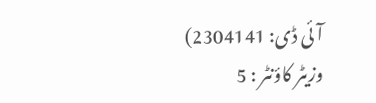آئی ڈی: 2304141)
وزیٹر کاؤنٹر : 5